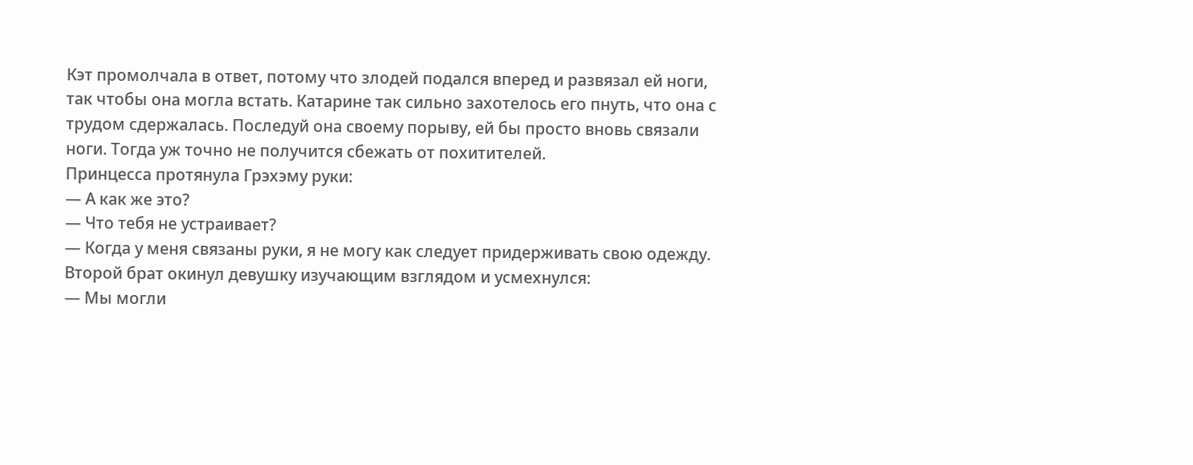Кэт промолчала в ответ, потому что злодей подался вперед и развязал ей ноги, так чтобы она могла встать. Катарине так сильно захотелось его пнуть, что она с трудом сдержалась. Последуй она своему порыву, ей бы просто вновь связали ноги. Тогда уж точно не получится сбежать от похитителей.
Принцесса протянула Грэхэму руки:
— А как же это?
— Что тебя не устраивает?
— Когда у меня связаны руки, я не могу как следует придерживать свою одежду.
Второй брат окинул девушку изучающим взглядом и усмехнулся:
— Мы могли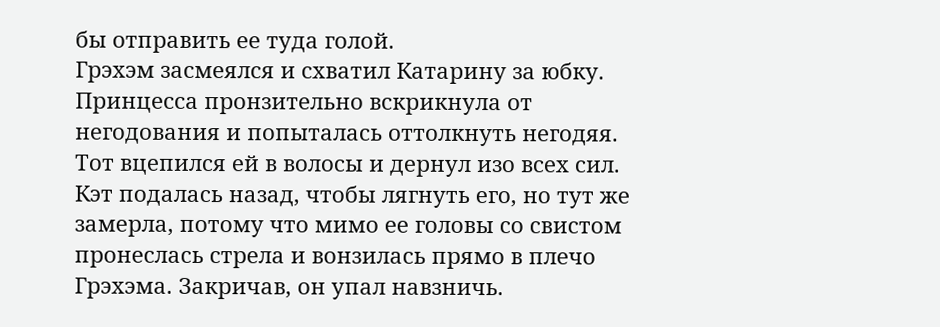бы отправить ее туда голой.
Грэхэм засмеялся и схватил Катарину за юбку.
Принцесса пронзительно вскрикнула от негодования и попыталась оттолкнуть негодяя. Тот вцепился ей в волосы и дернул изо всех сил. Кэт подалась назад, чтобы лягнуть его, но тут же замерла, потому что мимо ее головы со свистом пронеслась стрела и вонзилась прямо в плечо Грэхэма. Закричав, он упал навзничь.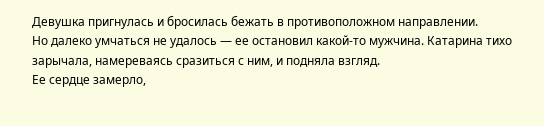Девушка пригнулась и бросилась бежать в противоположном направлении.
Но далеко умчаться не удалось — ее остановил какой-то мужчина. Катарина тихо зарычала, намереваясь сразиться с ним, и подняла взгляд.
Ее сердце замерло,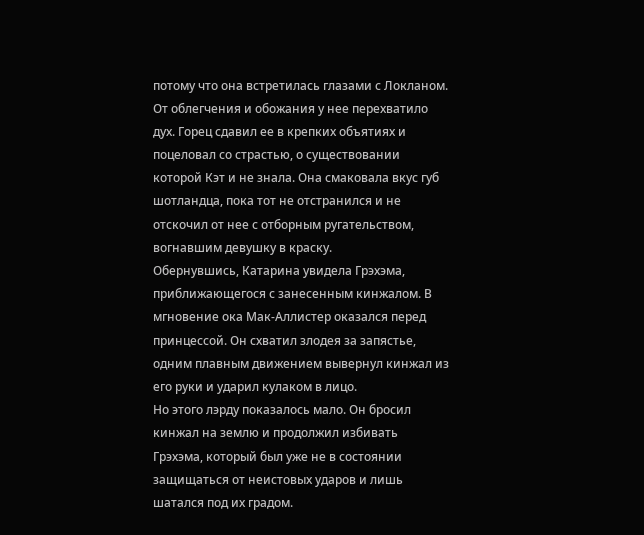потому что она встретилась глазами с Локланом. От облегчения и обожания у нее перехватило дух. Горец сдавил ее в крепких объятиях и поцеловал со страстью, о существовании которой Кэт и не знала. Она смаковала вкус губ шотландца, пока тот не отстранился и не отскочил от нее с отборным ругательством, вогнавшим девушку в краску.
Обернувшись, Катарина увидела Грэхэма, приближающегося с занесенным кинжалом. В мгновение ока Мак-Аллистер оказался перед принцессой. Он схватил злодея за запястье, одним плавным движением вывернул кинжал из его руки и ударил кулаком в лицо.
Но этого лэрду показалось мало. Он бросил кинжал на землю и продолжил избивать Грэхэма, который был уже не в состоянии защищаться от неистовых ударов и лишь шатался под их градом.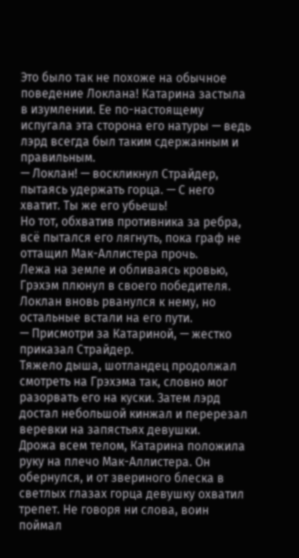Это было так не похоже на обычное поведение Локлана! Катарина застыла в изумлении. Ее по-настоящему испугала эта сторона его натуры — ведь лэрд всегда был таким сдержанным и правильным.
— Локлан! — воскликнул Страйдер, пытаясь удержать горца. — С него хватит. Ты же его убьешь!
Но тот, обхватив противника за ребра, всё пытался его лягнуть, пока граф не оттащил Мак-Аллистера прочь.
Лежа на земле и обливаясь кровью, Грэхэм плюнул в своего победителя.
Локлан вновь рванулся к нему, но остальные встали на его пути.
— Присмотри за Катариной, — жестко приказал Страйдер.
Тяжело дыша, шотландец продолжал смотреть на Грэхэма так, словно мог разорвать его на куски. Затем лэрд достал небольшой кинжал и перерезал веревки на запястьях девушки.
Дрожа всем телом, Катарина положила руку на плечо Мак-Аллистера. Он обернулся, и от звериного блеска в светлых глазах горца девушку охватил трепет. Не говоря ни слова, воин поймал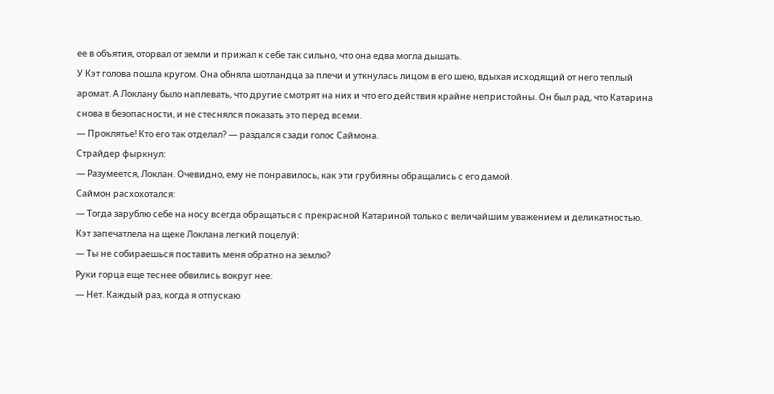ее в объятия, оторвал от земли и прижал к себе так сильно, что она едва могла дышать.
У Кэт голова пошла кругом. Она обняла шотландца за плечи и уткнулась лицом в его шею, вдыхая исходящий от него теплый аромат. А Локлану было наплевать, что другие смотрят на них и что его действия крайне непристойны. Он был рад, что Катарина снова в безопасности, и не стеснялся показать это перед всеми.
— Проклятье! Кто его так отделал? — раздался сзади голос Саймона.
Страйдер фыркнул:
— Разумеется, Локлан. Очевидно, ему не понравилось, как эти грубияны обращались с его дамой.
Саймон расхохотался:
— Тогда зарублю себе на носу всегда обращаться с прекрасной Катариной только с величайшим уважением и деликатностью.
Кэт запечатлела на щеке Локлана легкий поцелуй:
— Ты не собираешься поставить меня обратно на землю?
Руки горца еще теснее обвились вокруг нее:
— Нет. Каждый раз, когда я отпускаю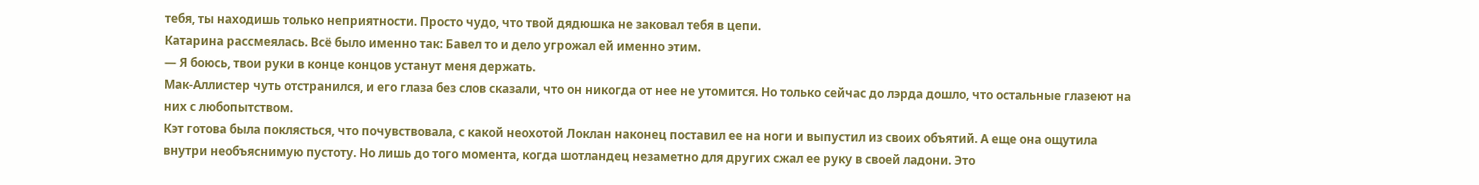тебя, ты находишь только неприятности. Просто чудо, что твой дядюшка не заковал тебя в цепи.
Катарина рассмеялась. Всё было именно так: Бавел то и дело угрожал ей именно этим.
— Я боюсь, твои руки в конце концов устанут меня держать.
Мак-Аллистер чуть отстранился, и его глаза без слов сказали, что он никогда от нее не утомится. Но только сейчас до лэрда дошло, что остальные глазеют на них с любопытством.
Кэт готова была поклясться, что почувствовала, с какой неохотой Локлан наконец поставил ее на ноги и выпустил из своих объятий. А еще она ощутила внутри необъяснимую пустоту. Но лишь до того момента, когда шотландец незаметно для других сжал ее руку в своей ладони. Это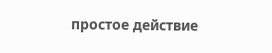простое действие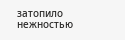затопило нежностью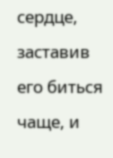сердце, заставив его биться чаще, и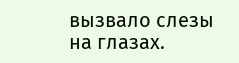вызвало слезы на глазах.